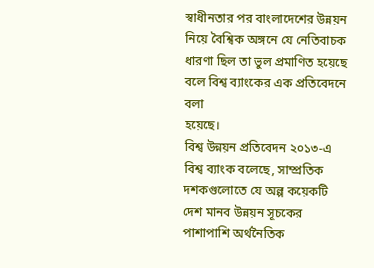স্বাধীনতার পর বাংলাদেশের উন্নয়ন নিয়ে বৈশ্বিক অঙ্গনে যে নেতিবাচক
ধারণা ছিল তা ভুল প্রমাণিত হয়েছে বলে বিশ্ব ব্যাংকের এক প্রতিবেদনে বলা
হয়েছে।
বিশ্ব উন্নয়ন প্রতিবেদন ২০১৩-এ বিশ্ব ব্যাংক বলেছে, সাম্প্রতিক দশকগুলোতে যে অল্প কয়েকটি দেশ মানব উন্নয়ন সূচকের পাশাপাশি অর্থনৈতিক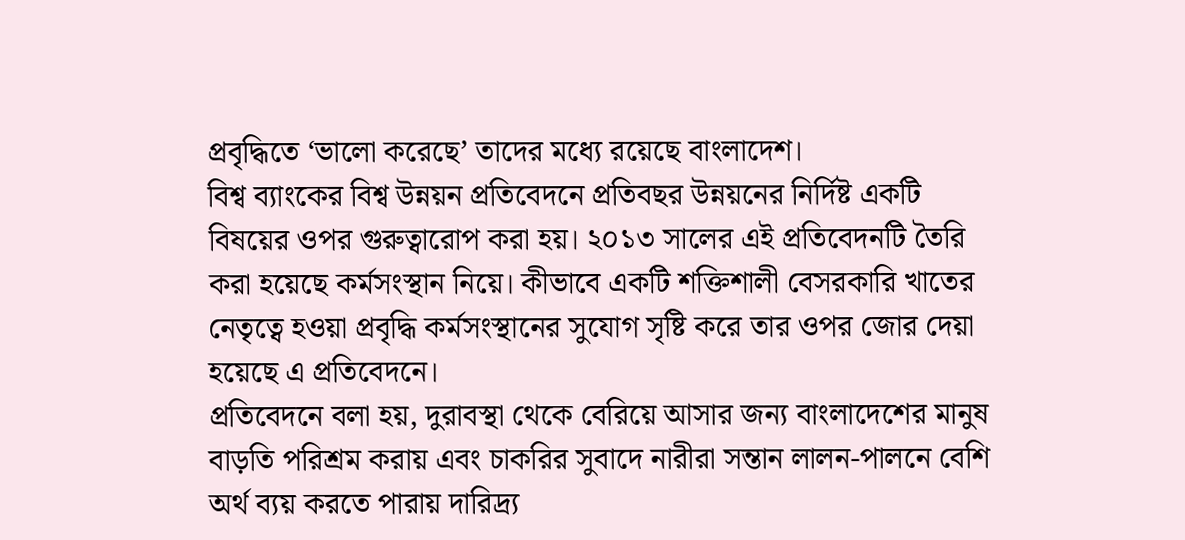প্রবৃদ্ধিতে ‘ভালো করেছে’ তাদের মধ্যে রয়েছে বাংলাদেশ।
বিশ্ব ব্যাংকের বিশ্ব উন্নয়ন প্রতিবেদনে প্রতিবছর উন্নয়নের নির্দিষ্ট একটি বিষয়ের ওপর গুরুত্বারোপ করা হয়। ২০১৩ সালের এই প্রতিবেদনটি তৈরি করা হয়েছে কর্মসংস্থান নিয়ে। কীভাবে একটি শক্তিশালী বেসরকারি খাতের নেতৃত্বে হওয়া প্রবৃদ্ধি কর্মসংস্থানের সুযোগ সৃষ্টি করে তার ওপর জোর দেয়া হয়েছে এ প্রতিবেদনে।
প্রতিবেদনে বলা হয়, দুরাবস্থা থেকে বেরিয়ে আসার জন্য বাংলাদেশের মানুষ বাড়তি পরিশ্রম করায় এবং চাকরির সুবাদে নারীরা সন্তান লালন-পালনে বেশি অর্থ ব্যয় করতে পারায় দারিদ্র্য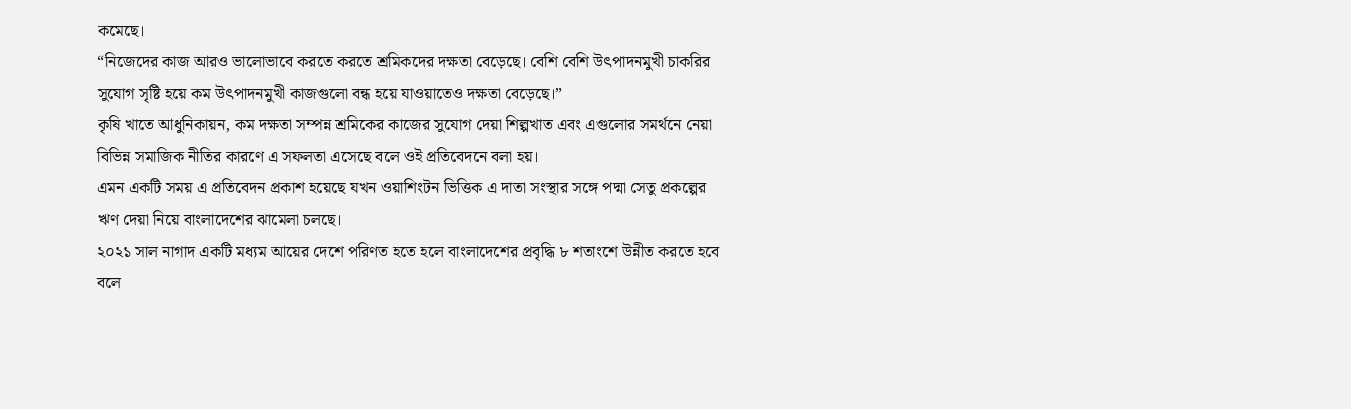কমেছে।
“নিজেদের কাজ আরও ভালোভাবে করতে করতে শ্রমিকদের দক্ষতা বেড়েছে। বেশি বেশি উৎপাদনমুখী চাকরির সুযোগ সৃষ্টি হয়ে কম উৎপাদনমুখী কাজগুলো বন্ধ হয়ে যাওয়াতেও দক্ষতা বেড়েছে।”
কৃষি খাতে আধুনিকায়ন, কম দক্ষতা সম্পন্ন শ্রমিকের কাজের সুযোগ দেয়া শিল্পখাত এবং এগুলোর সমর্থনে নেয়া বিভিন্ন সমাজিক নীতির কারণে এ সফলতা এসেছে বলে ওই প্রতিবেদনে বলা হয়।
এমন একটি সময় এ প্রতিবেদন প্রকাশ হয়েছে যখন ওয়াশিংটন ভিত্তিক এ দাতা সংস্থার সঙ্গে পদ্মা সেতু প্রকল্পের ঋণ দেয়া নিয়ে বাংলাদেশের ঝামেলা চলছে।
২০২১ সাল নাগাদ একটি মধ্যম আয়ের দেশে পরিণত হতে হলে বাংলাদেশের প্রবৃদ্ধি ৮ শতাংশে উন্নীত করতে হবে বলে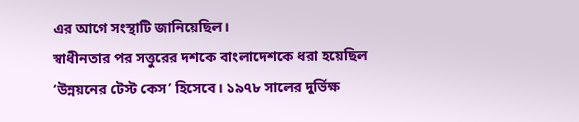এর আগে সংস্থাটি জানিয়েছিল।
স্বাধীনতার পর সত্তুরের দশকে বাংলাদেশকে ধরা হয়েছিল ‘উন্নয়নের টেস্ট কেস’ হিসেবে। ১৯৭৮ সালের দুর্ভিক্ষ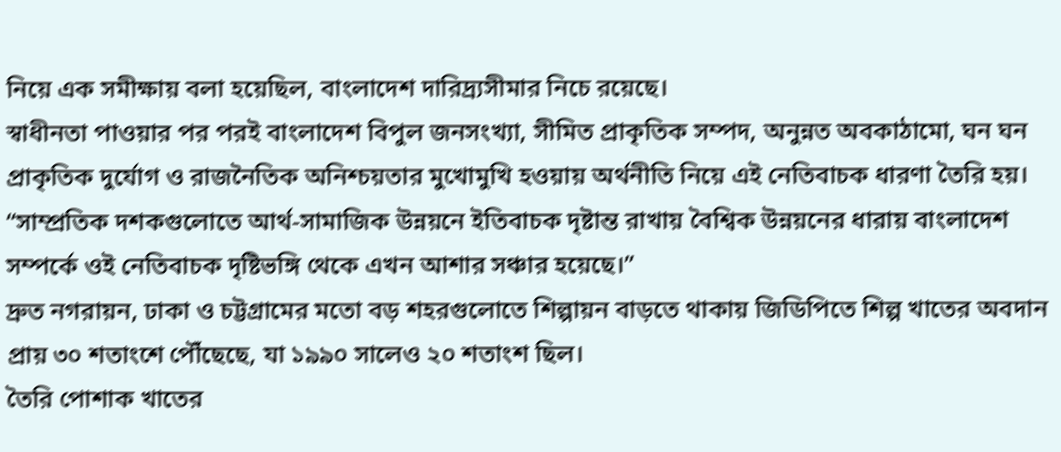নিয়ে এক সমীক্ষায় বলা হয়েছিল, বাংলাদেশ দারিদ্র্যসীমার নিচে রয়েছে।
স্বাধীনতা পাওয়ার পর পরই বাংলাদেশ বিপুল জনসংখ্যা, সীমিত প্রাকৃতিক সম্পদ, অনুন্নত অবকাঠামো, ঘন ঘন প্রাকৃতিক দুর্যোগ ও রাজনৈতিক অনিশ্চয়তার মুখোমুখি হওয়ায় অর্থনীতি নিয়ে এই নেতিবাচক ধারণা তৈরি হয়।
“সাম্প্রতিক দশকগুলোতে আর্থ-সামাজিক উন্নয়নে ইতিবাচক দৃষ্টান্ত রাখায় বৈশ্বিক উন্নয়নের ধারায় বাংলাদেশ সম্পর্কে ওই নেতিবাচক দৃষ্টিভঙ্গি থেকে এখন আশার সঞ্চার হয়েছে।”
দ্রুত নগরায়ন, ঢাকা ও চট্টগ্রামের মতো বড় শহরগুলোতে শিল্পায়ন বাড়তে থাকায় জিডিপিতে শিল্প খাতের অবদান প্রায় ৩০ শতাংশে পৌঁছেছে, যা ১৯৯০ সালেও ২০ শতাংশ ছিল।
তৈরি পোশাক খাতের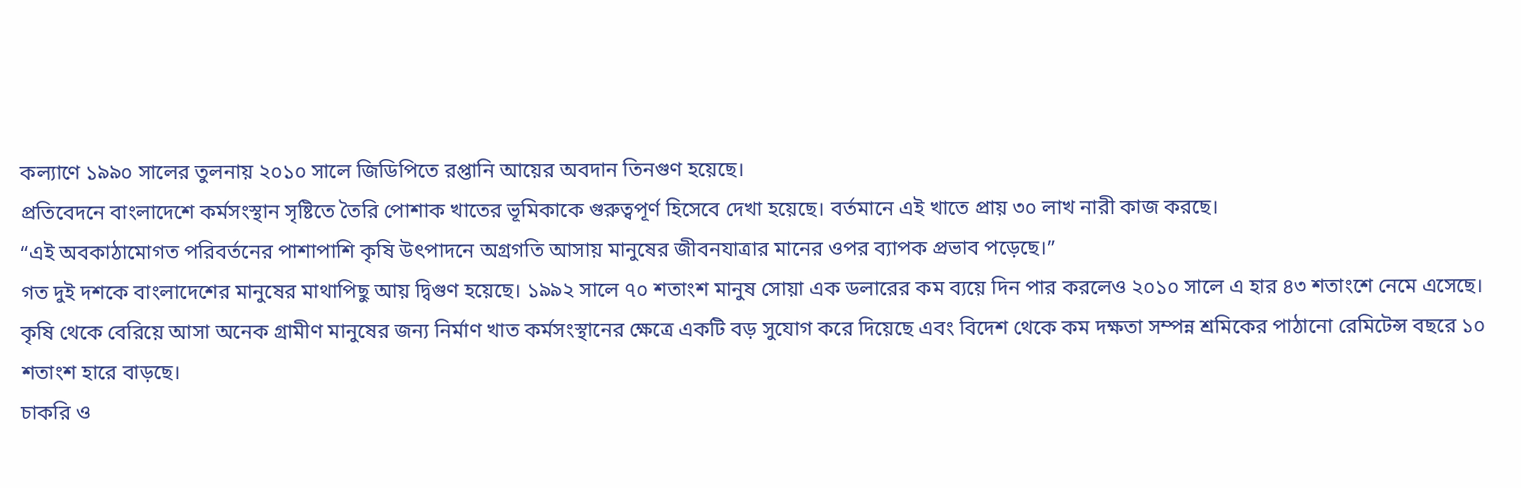কল্যাণে ১৯৯০ সালের তুলনায় ২০১০ সালে জিডিপিতে রপ্তানি আয়ের অবদান তিনগুণ হয়েছে।
প্রতিবেদনে বাংলাদেশে কর্মসংস্থান সৃষ্টিতে তৈরি পোশাক খাতের ভূমিকাকে গুরুত্বপূর্ণ হিসেবে দেখা হয়েছে। বর্তমানে এই খাতে প্রায় ৩০ লাখ নারী কাজ করছে।
“এই অবকাঠামোগত পরিবর্তনের পাশাপাশি কৃষি উৎপাদনে অগ্রগতি আসায় মানুষের জীবনযাত্রার মানের ওপর ব্যাপক প্রভাব পড়েছে।”
গত দুই দশকে বাংলাদেশের মানুষের মাথাপিছু আয় দ্বিগুণ হয়েছে। ১৯৯২ সালে ৭০ শতাংশ মানুষ সোয়া এক ডলারের কম ব্যয়ে দিন পার করলেও ২০১০ সালে এ হার ৪৩ শতাংশে নেমে এসেছে।
কৃষি থেকে বেরিয়ে আসা অনেক গ্রামীণ মানুষের জন্য নির্মাণ খাত কর্মসংস্থানের ক্ষেত্রে একটি বড় সুযোগ করে দিয়েছে এবং বিদেশ থেকে কম দক্ষতা সম্পন্ন শ্রমিকের পাঠানো রেমিটেন্স বছরে ১০ শতাংশ হারে বাড়ছে।
চাকরি ও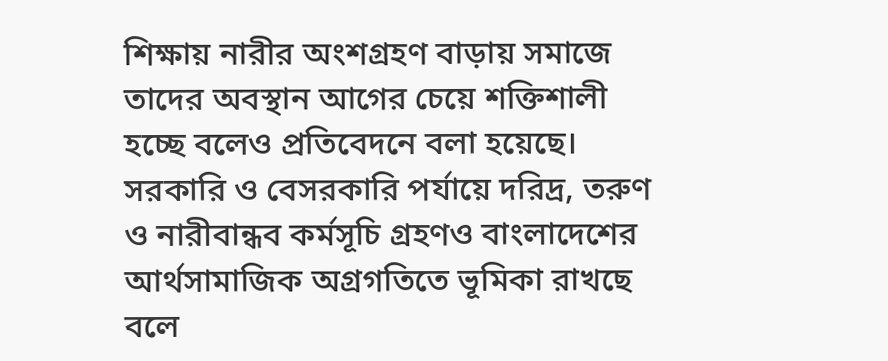শিক্ষায় নারীর অংশগ্রহণ বাড়ায় সমাজে তাদের অবস্থান আগের চেয়ে শক্তিশালী হচ্ছে বলেও প্রতিবেদনে বলা হয়েছে।
সরকারি ও বেসরকারি পর্যায়ে দরিদ্র, তরুণ ও নারীবান্ধব কর্মসূচি গ্রহণও বাংলাদেশের আর্থসামাজিক অগ্রগতিতে ভূমিকা রাখছে বলে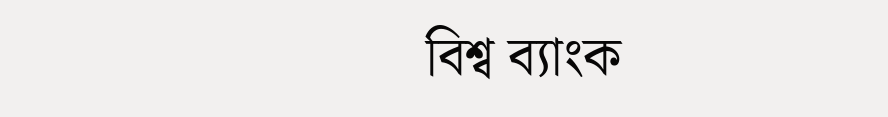বিশ্ব ব্যাংক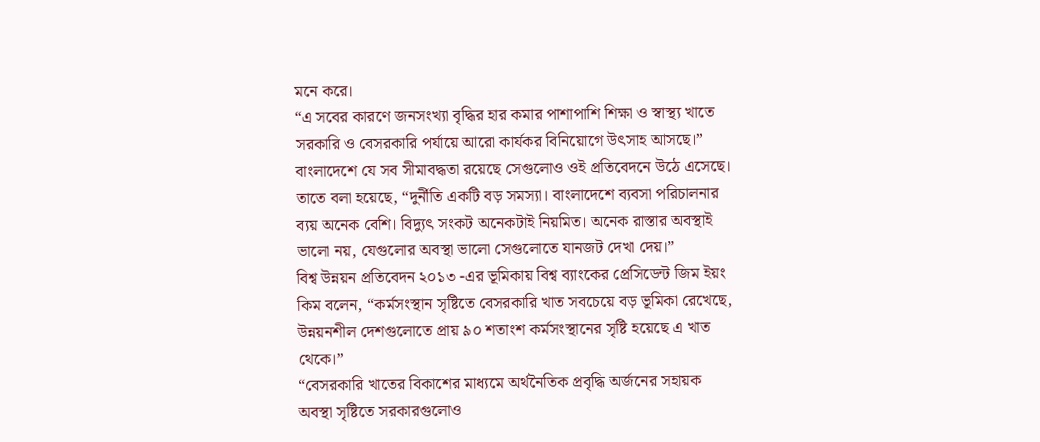মনে করে।
“এ সবের কারণে জনসংখ্যা বৃদ্ধির হার কমার পাশাপাশি শিক্ষা ও স্বাস্থ্য খাতে সরকারি ও বেসরকারি পর্যায়ে আরো কার্যকর বিনিয়োগে উৎসাহ আসছে।”
বাংলাদেশে যে সব সীমাবদ্ধতা রয়েছে সেগুলোও ওই প্রতিবেদনে উঠে এসেছে।
তাতে বলা হয়েছে, “দুর্নীতি একটি বড় সমস্যা। বাংলাদেশে ব্যবসা পরিচালনার ব্যয় অনেক বেশি। বিদ্যুৎ সংকট অনেকটাই নিয়মিত। অনেক রাস্তার অবস্থাই ভালো নয়, যেগুলোর অবস্থা ভালো সেগুলোতে যানজট দেখা দেয়।”
বিশ্ব উন্নয়ন প্রতিবেদন ২০১৩ -এর ভূমিকায় বিশ্ব ব্যাংকের প্রেসিডেন্ট জিম ইয়ং কিম বলেন, “কর্মসংস্থান সৃষ্টিতে বেসরকারি খাত সবচেয়ে বড় ভূমিকা রেখেছে, উন্নয়নশীল দেশগুলোতে প্রায় ৯০ শতাংশ কর্মসংস্থানের সৃষ্টি হয়েছে এ খাত থেকে।”
“বেসরকারি খাতের বিকাশের মাধ্যমে অর্থনৈতিক প্রবৃদ্ধি অর্জনের সহায়ক অবস্থা সৃষ্টিতে সরকারগুলোও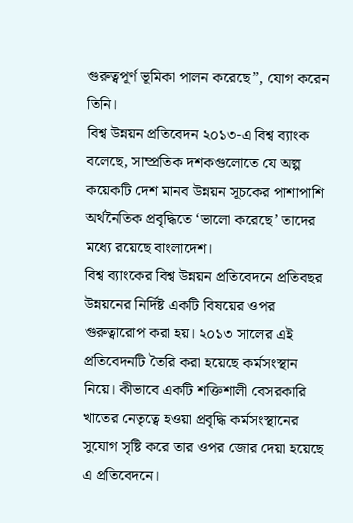গুরুত্বপূর্ণ ভূমিকা পালন করেছে”, যোগ করেন তিনি।
বিশ্ব উন্নয়ন প্রতিবেদন ২০১৩-এ বিশ্ব ব্যাংক বলেছে, সাম্প্রতিক দশকগুলোতে যে অল্প কয়েকটি দেশ মানব উন্নয়ন সূচকের পাশাপাশি অর্থনৈতিক প্রবৃদ্ধিতে ‘ভালো করেছে’ তাদের মধ্যে রয়েছে বাংলাদেশ।
বিশ্ব ব্যাংকের বিশ্ব উন্নয়ন প্রতিবেদনে প্রতিবছর উন্নয়নের নির্দিষ্ট একটি বিষয়ের ওপর গুরুত্বারোপ করা হয়। ২০১৩ সালের এই প্রতিবেদনটি তৈরি করা হয়েছে কর্মসংস্থান নিয়ে। কীভাবে একটি শক্তিশালী বেসরকারি খাতের নেতৃত্বে হওয়া প্রবৃদ্ধি কর্মসংস্থানের সুযোগ সৃষ্টি করে তার ওপর জোর দেয়া হয়েছে এ প্রতিবেদনে।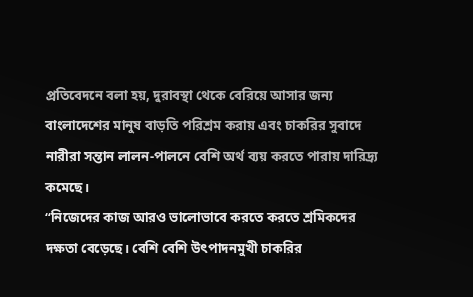প্রতিবেদনে বলা হয়, দুরাবস্থা থেকে বেরিয়ে আসার জন্য বাংলাদেশের মানুষ বাড়তি পরিশ্রম করায় এবং চাকরির সুবাদে নারীরা সন্তান লালন-পালনে বেশি অর্থ ব্যয় করতে পারায় দারিদ্র্য কমেছে।
“নিজেদের কাজ আরও ভালোভাবে করতে করতে শ্রমিকদের দক্ষতা বেড়েছে। বেশি বেশি উৎপাদনমুখী চাকরির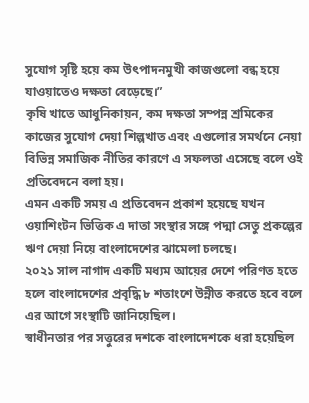সুযোগ সৃষ্টি হয়ে কম উৎপাদনমুখী কাজগুলো বন্ধ হয়ে যাওয়াতেও দক্ষতা বেড়েছে।”
কৃষি খাতে আধুনিকায়ন, কম দক্ষতা সম্পন্ন শ্রমিকের কাজের সুযোগ দেয়া শিল্পখাত এবং এগুলোর সমর্থনে নেয়া বিভিন্ন সমাজিক নীতির কারণে এ সফলতা এসেছে বলে ওই প্রতিবেদনে বলা হয়।
এমন একটি সময় এ প্রতিবেদন প্রকাশ হয়েছে যখন ওয়াশিংটন ভিত্তিক এ দাতা সংস্থার সঙ্গে পদ্মা সেতু প্রকল্পের ঋণ দেয়া নিয়ে বাংলাদেশের ঝামেলা চলছে।
২০২১ সাল নাগাদ একটি মধ্যম আয়ের দেশে পরিণত হতে হলে বাংলাদেশের প্রবৃদ্ধি ৮ শতাংশে উন্নীত করতে হবে বলে এর আগে সংস্থাটি জানিয়েছিল।
স্বাধীনতার পর সত্তুরের দশকে বাংলাদেশকে ধরা হয়েছিল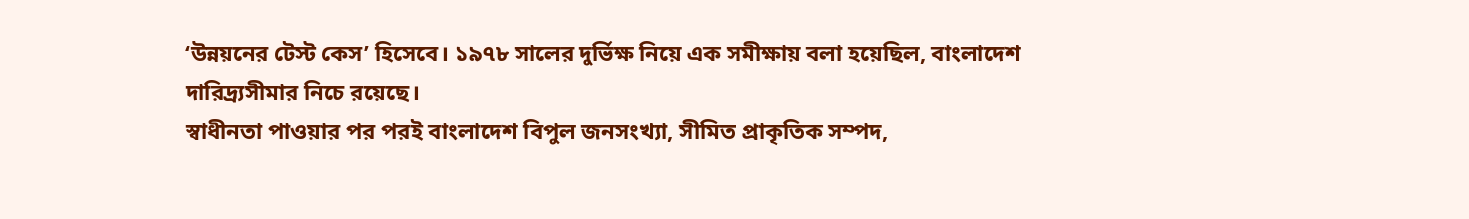‘উন্নয়নের টেস্ট কেস’ হিসেবে। ১৯৭৮ সালের দুর্ভিক্ষ নিয়ে এক সমীক্ষায় বলা হয়েছিল, বাংলাদেশ দারিদ্র্যসীমার নিচে রয়েছে।
স্বাধীনতা পাওয়ার পর পরই বাংলাদেশ বিপুল জনসংখ্যা, সীমিত প্রাকৃতিক সম্পদ,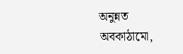অনুন্নত অবকাঠামো,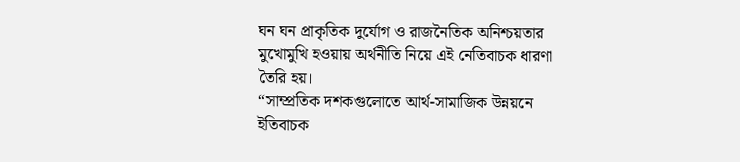ঘন ঘন প্রাকৃতিক দুর্যোগ ও রাজনৈতিক অনিশ্চয়তার মুখোমুখি হওয়ায় অর্থনীতি নিয়ে এই নেতিবাচক ধারণা তৈরি হয়।
“সাম্প্রতিক দশকগুলোতে আর্থ-সামাজিক উন্নয়নে ইতিবাচক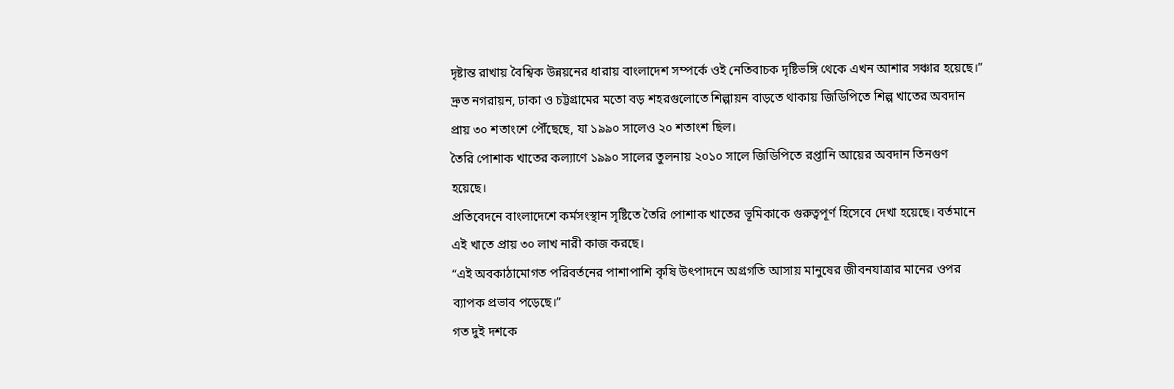দৃষ্টান্ত রাখায় বৈশ্বিক উন্নয়নের ধারায় বাংলাদেশ সম্পর্কে ওই নেতিবাচক দৃষ্টিভঙ্গি থেকে এখন আশার সঞ্চার হয়েছে।”
দ্রুত নগরায়ন, ঢাকা ও চট্টগ্রামের মতো বড় শহরগুলোতে শিল্পায়ন বাড়তে থাকায় জিডিপিতে শিল্প খাতের অবদান প্রায় ৩০ শতাংশে পৌঁছেছে, যা ১৯৯০ সালেও ২০ শতাংশ ছিল।
তৈরি পোশাক খাতের কল্যাণে ১৯৯০ সালের তুলনায় ২০১০ সালে জিডিপিতে রপ্তানি আয়ের অবদান তিনগুণ হয়েছে।
প্রতিবেদনে বাংলাদেশে কর্মসংস্থান সৃষ্টিতে তৈরি পোশাক খাতের ভূমিকাকে গুরুত্বপূর্ণ হিসেবে দেখা হয়েছে। বর্তমানে এই খাতে প্রায় ৩০ লাখ নারী কাজ করছে।
“এই অবকাঠামোগত পরিবর্তনের পাশাপাশি কৃষি উৎপাদনে অগ্রগতি আসায় মানুষের জীবনযাত্রার মানের ওপর ব্যাপক প্রভাব পড়েছে।”
গত দুই দশকে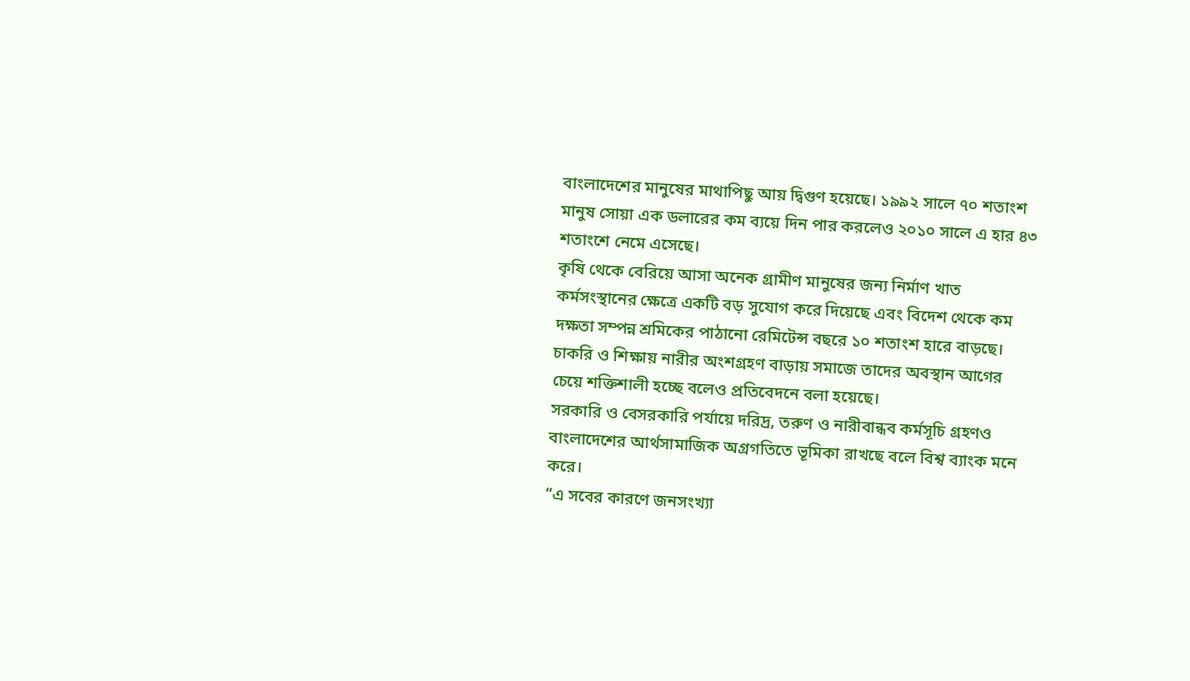বাংলাদেশের মানুষের মাথাপিছু আয় দ্বিগুণ হয়েছে। ১৯৯২ সালে ৭০ শতাংশ মানুষ সোয়া এক ডলারের কম ব্যয়ে দিন পার করলেও ২০১০ সালে এ হার ৪৩ শতাংশে নেমে এসেছে।
কৃষি থেকে বেরিয়ে আসা অনেক গ্রামীণ মানুষের জন্য নির্মাণ খাত কর্মসংস্থানের ক্ষেত্রে একটি বড় সুযোগ করে দিয়েছে এবং বিদেশ থেকে কম দক্ষতা সম্পন্ন শ্রমিকের পাঠানো রেমিটেন্স বছরে ১০ শতাংশ হারে বাড়ছে।
চাকরি ও শিক্ষায় নারীর অংশগ্রহণ বাড়ায় সমাজে তাদের অবস্থান আগের চেয়ে শক্তিশালী হচ্ছে বলেও প্রতিবেদনে বলা হয়েছে।
সরকারি ও বেসরকারি পর্যায়ে দরিদ্র, তরুণ ও নারীবান্ধব কর্মসূচি গ্রহণও বাংলাদেশের আর্থসামাজিক অগ্রগতিতে ভূমিকা রাখছে বলে বিশ্ব ব্যাংক মনে করে।
“এ সবের কারণে জনসংখ্যা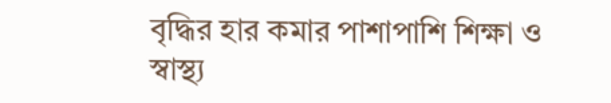বৃদ্ধির হার কমার পাশাপাশি শিক্ষা ও স্বাস্থ্য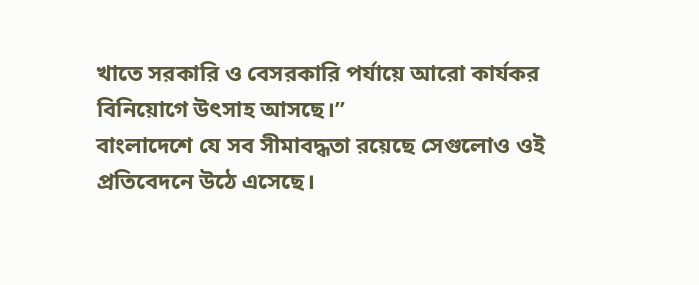খাতে সরকারি ও বেসরকারি পর্যায়ে আরো কার্যকর বিনিয়োগে উৎসাহ আসছে।”
বাংলাদেশে যে সব সীমাবদ্ধতা রয়েছে সেগুলোও ওই প্রতিবেদনে উঠে এসেছে।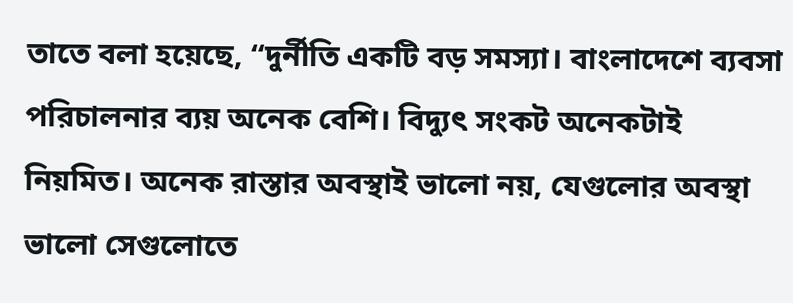তাতে বলা হয়েছে, “দুর্নীতি একটি বড় সমস্যা। বাংলাদেশে ব্যবসা পরিচালনার ব্যয় অনেক বেশি। বিদ্যুৎ সংকট অনেকটাই নিয়মিত। অনেক রাস্তার অবস্থাই ভালো নয়, যেগুলোর অবস্থা ভালো সেগুলোতে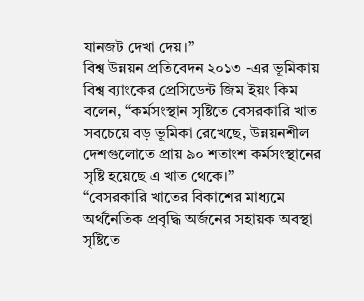যানজট দেখা দেয়।”
বিশ্ব উন্নয়ন প্রতিবেদন ২০১৩ -এর ভূমিকায় বিশ্ব ব্যাংকের প্রেসিডেন্ট জিম ইয়ং কিম বলেন, “কর্মসংস্থান সৃষ্টিতে বেসরকারি খাত সবচেয়ে বড় ভূমিকা রেখেছে, উন্নয়নশীল দেশগুলোতে প্রায় ৯০ শতাংশ কর্মসংস্থানের সৃষ্টি হয়েছে এ খাত থেকে।”
“বেসরকারি খাতের বিকাশের মাধ্যমে অর্থনৈতিক প্রবৃদ্ধি অর্জনের সহায়ক অবস্থা সৃষ্টিতে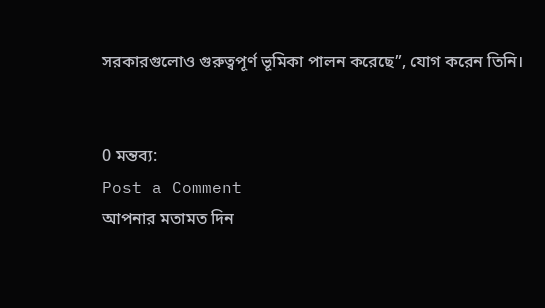সরকারগুলোও গুরুত্বপূর্ণ ভূমিকা পালন করেছে”, যোগ করেন তিনি।


0 মন্তব্য:
Post a Comment
আপনার মতামত দিন